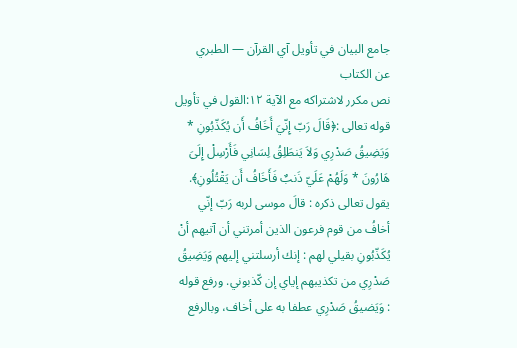جامع البيان في تأويل آي القرآن — الطبري
عن الكتاب
نص مكرر لاشتراكه مع الآية ١٢:القول في تأويل قوله تعالى :﴿قَالَ رَبّ إِنّيَ أَخَافُ أَن يُكَذّبُونِ * وَيَضِيقُ صَدْرِي وَلاَ يَنطَلِقُ لِسَانِي فَأَرْسِلْ إِلَىَ هَارُونَ * وَلَهُمْ عَلَيّ ذَنبٌ فَأَخَافُ أَن يَقْتُلُونِ﴾.
يقول تعالى ذكره : قالَ موسى لربه رَبّ إنّي أخافُ من قوم فرعون الذين أمرتني أن آتيهم أنْ يُكَذّبُونِ بقيلي لهم : إنك أرسلتني إليهم وَيَضِيقُ صَدْرِي من تكذيبهم إياي إن كّذبوني. ورفع قوله : وَيَضيقُ صَدْرِي عطفا به على أخاف، وبالرفع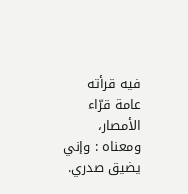فيه قرأته عامة قرّاء الأمصار، ومعناه : وإني يضيق صدري.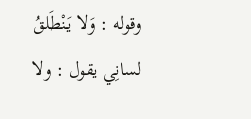وقوله : وَلا يَنْطَلقُ لسانِي يقول : ولا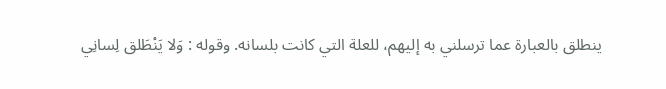ينطلق بالعبارة عما ترسلني به إليهم، للعلة التي كانت بلسانه. وقوله : وَلا يَنْطَلق لِسانِي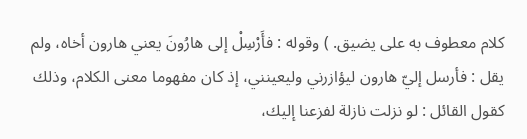كلام معطوف به على يضيق. ) وقوله : فأَرْسِلْ إلى هارُونَ يعني هارون أخاه، ولم يقل : فأرسل إليّ هارون ليؤازرني وليعينني، إذ كان مفهوما معنى الكلام، وذلك كقول القائل : لو نزلت نازلة لفزعنا إليك،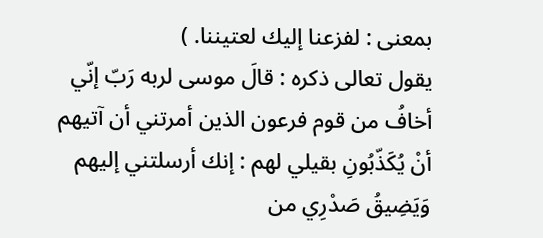بمعنى : لفزعنا إليك لعتيننا. )
يقول تعالى ذكره : قالَ موسى لربه رَبّ إنّي أخافُ من قوم فرعون الذين أمرتني أن آتيهم أنْ يُكَذّبُونِ بقيلي لهم : إنك أرسلتني إليهم وَيَضِيقُ صَدْرِي من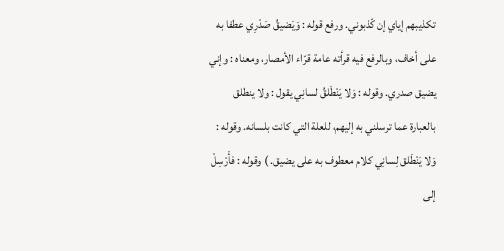تكذيبهم إياي إن كّذبوني. ورفع قوله : وَيَضيقُ صَدْرِي عطفا به على أخاف، وبالرفع فيه قرأته عامة قرّاء الأمصار، ومعناه : وإني يضيق صدري. وقوله : وَلا يَنْطَلقُ لسانِي يقول : ولا ينطلق بالعبارة عما ترسلني به إليهم، للعلة التي كانت بلسانه. وقوله : وَلا يَنْطَلق لِسانِي كلام معطوف به على يضيق. ) وقوله : فأَرْسِلْ إلى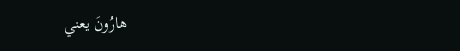هارُونَ يعني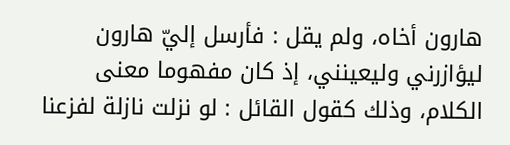هارون أخاه، ولم يقل : فأرسل إليّ هارون ليؤازرني وليعينني، إذ كان مفهوما معنى الكلام، وذلك كقول القائل : لو نزلت نازلة لفزعنا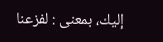إليك، بمعنى : لفزعنا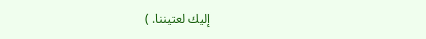إليك لعتيننا. )